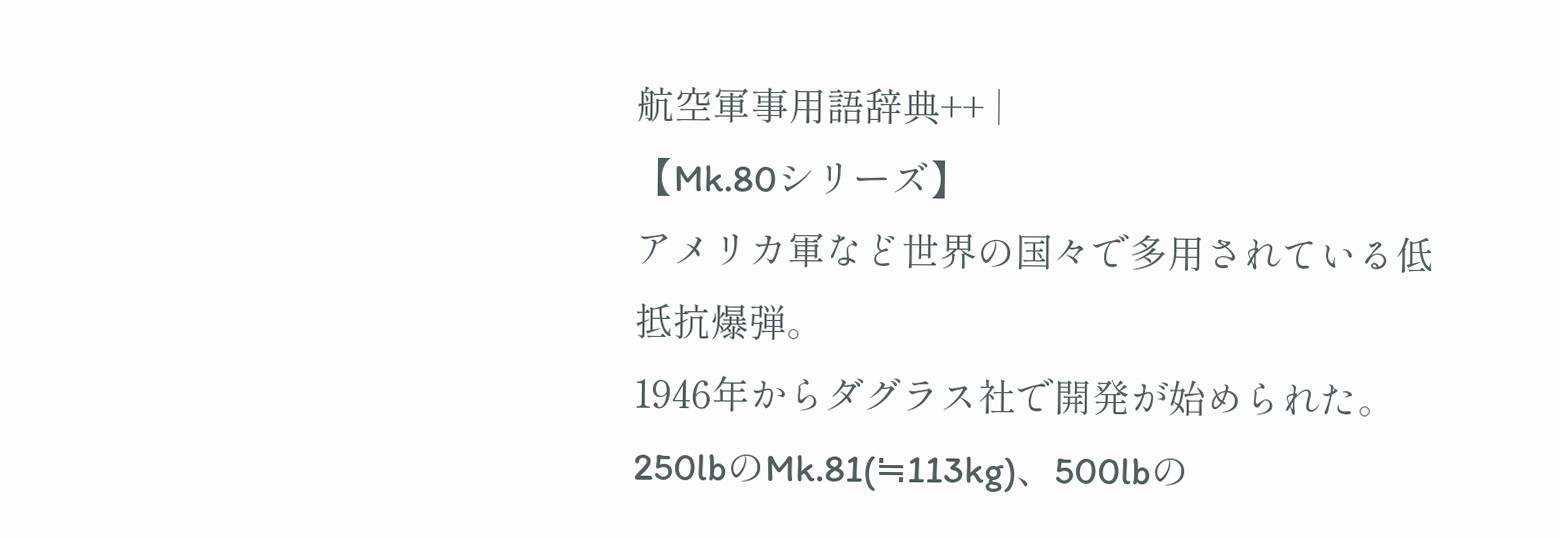航空軍事用語辞典++ |
【Mk.80シリーズ】
アメリカ軍など世界の国々で多用されている低抵抗爆弾。
1946年からダグラス社で開発が始められた。
250lbのMk.81(≒113kg)、500lbの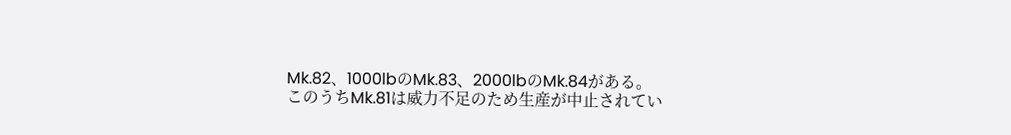Mk.82、1000lbのMk.83、2000lbのMk.84がある。
このうちMk.81は威力不足のため生産が中止されてい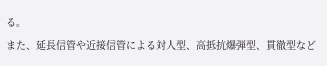る。
また、延長信管や近接信管による対人型、高抵抗爆弾型、貫徹型など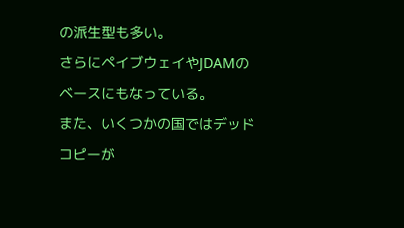の派生型も多い。
さらにペイブウェイやJDAMのベースにもなっている。
また、いくつかの国ではデッドコピーが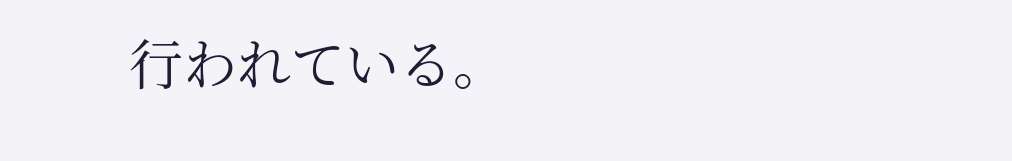行われている。